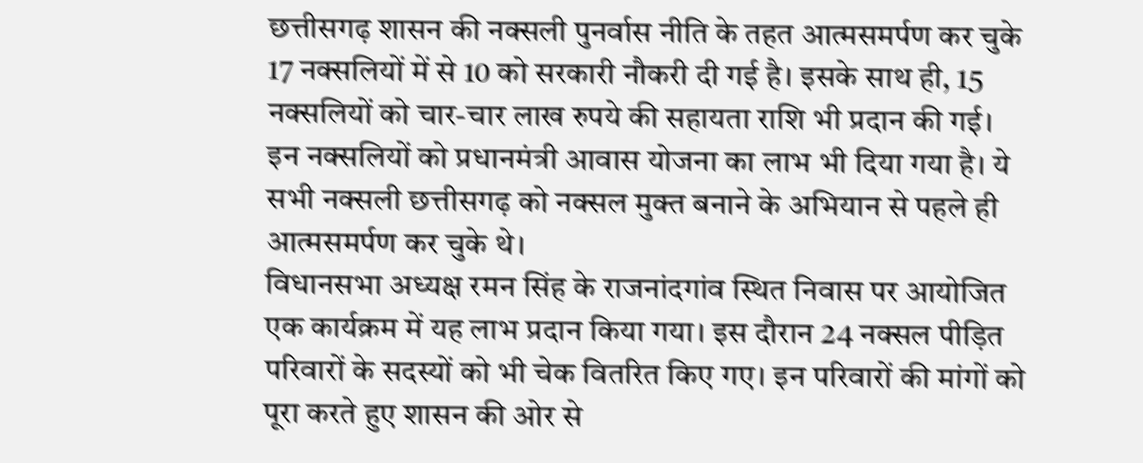छत्तीसगढ़ शासन की नक्सली पुनर्वास नीति के तहत आत्मसमर्पण कर चुके 17 नक्सलियों में से 10 को सरकारी नौकरी दी गई है। इसके साथ ही, 15 नक्सलियों को चार-चार लाख रुपये की सहायता राशि भी प्रदान की गई। इन नक्सलियों को प्रधानमंत्री आवास योजना का लाभ भी दिया गया है। ये सभी नक्सली छत्तीसगढ़ को नक्सल मुक्त बनाने के अभियान से पहले ही आत्मसमर्पण कर चुके थे।
विधानसभा अध्यक्ष रमन सिंह के राजनांदगांव स्थित निवास पर आयोजित एक कार्यक्रम में यह लाभ प्रदान किया गया। इस दौरान 24 नक्सल पीड़ित परिवारों के सदस्यों को भी चेक वितरित किए गए। इन परिवारों की मांगों को पूरा करते हुए शासन की ओर से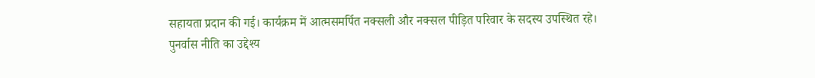सहायता प्रदान की गई। कार्यक्रम में आत्मसमर्पित नक्सली और नक्सल पीड़ित परिवार के सदस्य उपस्थित रहे।
पुनर्वास नीति का उद्देश्य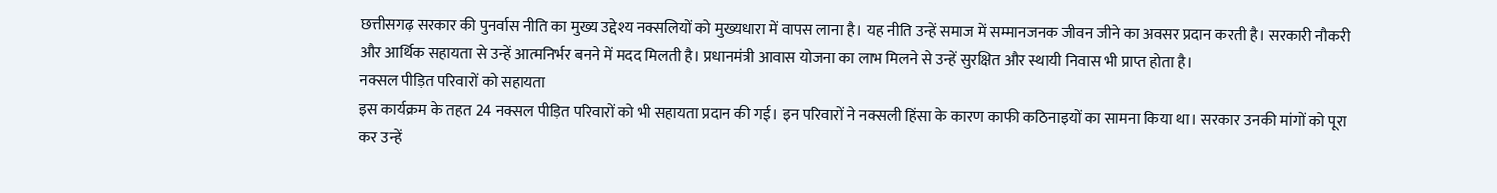छत्तीसगढ़ सरकार की पुनर्वास नीति का मुख्य उद्देश्य नक्सलियों को मुख्यधारा में वापस लाना है। यह नीति उन्हें समाज में सम्मानजनक जीवन जीने का अवसर प्रदान करती है। सरकारी नौकरी और आर्थिक सहायता से उन्हें आत्मनिर्भर बनने में मदद मिलती है। प्रधानमंत्री आवास योजना का लाभ मिलने से उन्हें सुरक्षित और स्थायी निवास भी प्राप्त होता है।
नक्सल पीड़ित परिवारों को सहायता
इस कार्यक्रम के तहत 24 नक्सल पीड़ित परिवारों को भी सहायता प्रदान की गई। इन परिवारों ने नक्सली हिंसा के कारण काफी कठिनाइयों का सामना किया था। सरकार उनकी मांगों को पूरा कर उन्हें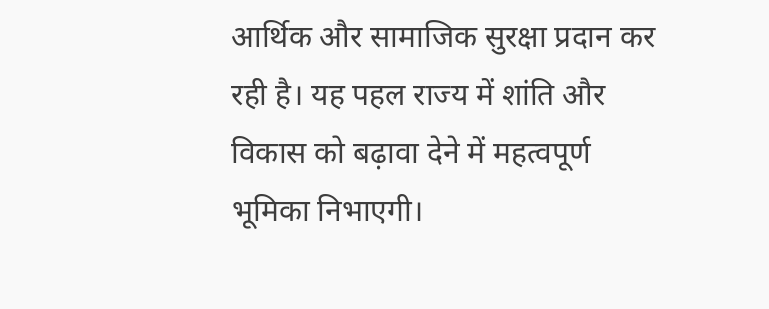आर्थिक और सामाजिक सुरक्षा प्रदान कर रही है। यह पहल राज्य में शांति और विकास को बढ़ावा देने में महत्वपूर्ण भूमिका निभाएगी।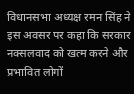विधानसभा अध्यक्ष रमन सिंह ने इस अवसर पर कहा कि सरकार नक्सलवाद को खत्म करने और प्रभावित लोगों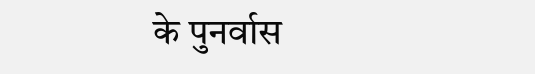के पुनर्वास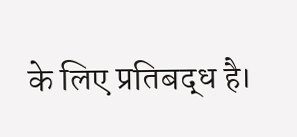के लिए प्रतिबद्ध है।